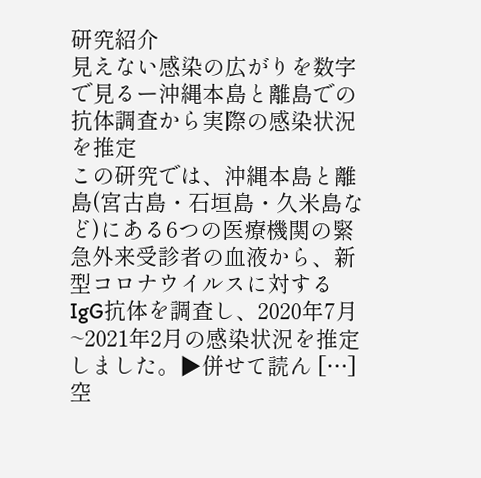研究紹介
見えない感染の広がりを数字で見るー沖縄本島と離島での抗体調査から実際の感染状況を推定
この研究では、沖縄本島と離島(宮古島・石垣島・久米島など)にある6つの医療機関の緊急外来受診者の血液から、新型コロナウイルスに対するIgG抗体を調査し、2020年7月~2021年2月の感染状況を推定しました。▶併せて読ん […]
空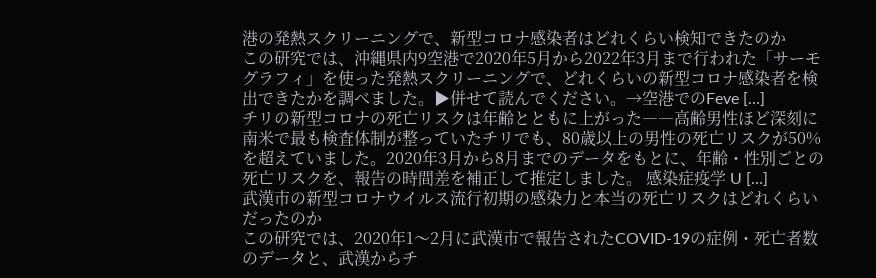港の発熱スクリーニングで、新型コロナ感染者はどれくらい検知できたのか
この研究では、沖縄県内9空港で2020年5月から2022年3月まで行われた「サーモグラフィ」を使った発熱スクリーニングで、どれくらいの新型コロナ感染者を検出できたかを調べました。▶併せて読んでください。→空港でのFeve […]
チリの新型コロナの死亡リスクは年齢とともに上がった――高齢男性ほど深刻に
南米で最も検査体制が整っていたチリでも、80歳以上の男性の死亡リスクが50%を超えていました。2020年3月から8月までのデータをもとに、年齢・性別ごとの死亡リスクを、報告の時間差を補正して推定しました。 感染症疫学 U […]
武漢市の新型コロナウイルス流行初期の感染力と本当の死亡リスクはどれくらいだったのか
この研究では、2020年1〜2月に武漢市で報告されたCOVID-19の症例・死亡者数のデータと、武漢からチ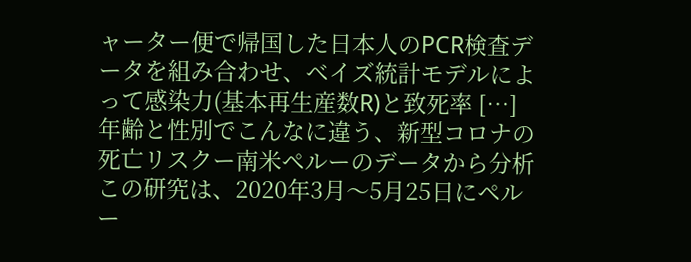ャーター便で帰国した日本人のPCR検査データを組み合わせ、ベイズ統計モデルによって感染力(基本再生産数R)と致死率 […]
年齢と性別でこんなに違う、新型コロナの死亡リスクー南米ペルーのデータから分析
この研究は、2020年3月〜5月25日にペルー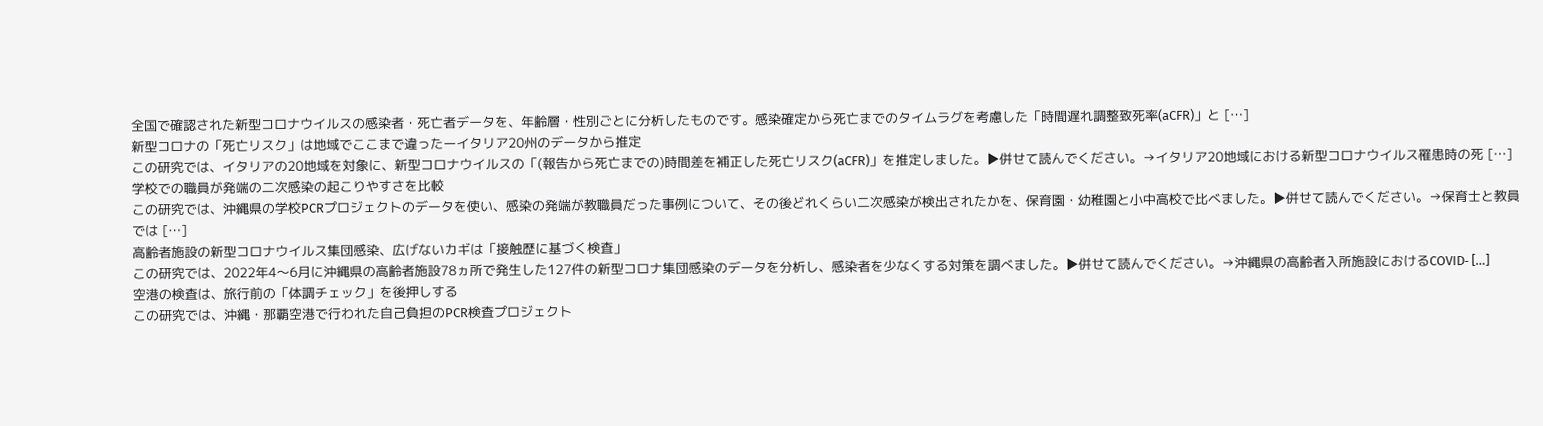全国で確認された新型コロナウイルスの感染者・死亡者データを、年齢層・性別ごとに分析したものです。感染確定から死亡までのタイムラグを考慮した「時間遅れ調整致死率(aCFR)」と […]
新型コロナの「死亡リスク」は地域でここまで違ったーイタリア20州のデータから推定
この研究では、イタリアの20地域を対象に、新型コロナウイルスの「(報告から死亡までの)時間差を補正した死亡リスク(aCFR)」を推定しました。▶併せて読んでください。→イタリア20地域における新型コロナウイルス罹患時の死 […]
学校での職員が発端の二次感染の起こりやすさを比較
この研究では、沖縄県の学校PCRプロジェクトのデータを使い、感染の発端が教職員だった事例について、その後どれくらい二次感染が検出されたかを、保育園・幼稚園と小中高校で比べました。▶併せて読んでください。→保育士と教員では […]
高齢者施設の新型コロナウイルス集団感染、広げないカギは「接触歴に基づく検査」
この研究では、2022年4〜6月に沖縄県の高齢者施設78ヵ所で発生した127件の新型コロナ集団感染のデータを分析し、感染者を少なくする対策を調べました。▶併せて読んでください。→沖縄県の高齢者入所施設におけるCOVID‑ […]
空港の検査は、旅行前の「体調チェック」を後押しする
この研究では、沖縄・那覇空港で行われた自己負担のPCR検査プロジェクト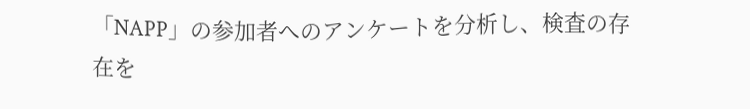「NAPP」の参加者へのアンケートを分析し、検査の存在を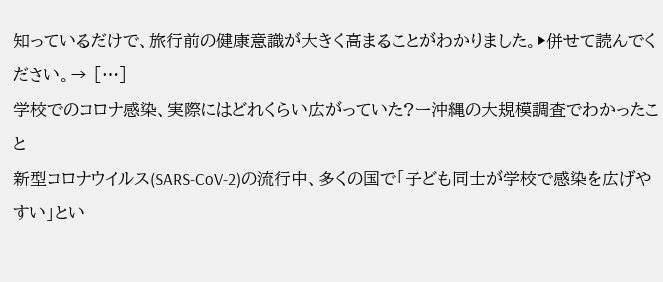知っているだけで、旅行前の健康意識が大きく高まることがわかりました。▶併せて読んでください。→ […]
学校でのコロナ感染、実際にはどれくらい広がっていた?ー沖縄の大規模調査でわかったこと
新型コロナウイルス(SARS-CoV-2)の流行中、多くの国で「子ども同士が学校で感染を広げやすい」とい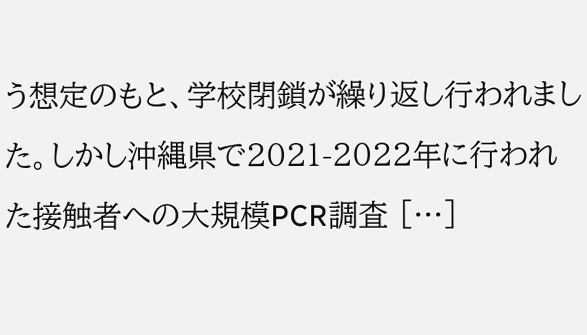う想定のもと、学校閉鎖が繰り返し行われました。しかし沖縄県で2021-2022年に行われた接触者への大規模PCR調査 […]